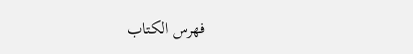فهرس الكتاب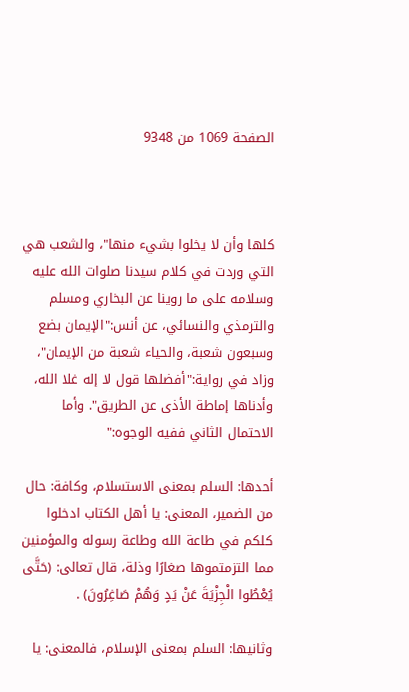الصفحة 1069 من 9348



كلها وأن لا يخلوا بشيء منها"، والشعب هي التي وردت في كلام سيدنا صلوات الله عليه وسلامه على ما روينا عن البخاري ومسلم والترمذي والنسائي، عن أنس:"الإيمان بضع وسبعون شعبة، والحياء شعبة من الإيمان"، وزاد في رواية:"أفضلها قول لا إله غلا الله، وأدناها إماطة الأذى عن الطريق". وأما الاحتمال الثاني ففيه الوجوه:"

أحدها: السلم بمعنى الاستسلام، وكافة: حال من الضمير، المعنى: يا أهل الكتاب ادخلوا كلكم في طاعة الله وطاعة رسوله والمؤمنين مما التزمتموها صغارًا وذلة، قال تعالى: (حَتَّى يُعْطُوا الْجِزْيَةَ عَنْ يَدٍ وَهُمْ صَاغِرُونَ) .

وثانيها: السلم بمعنى الإسلام، فالمعنى: يا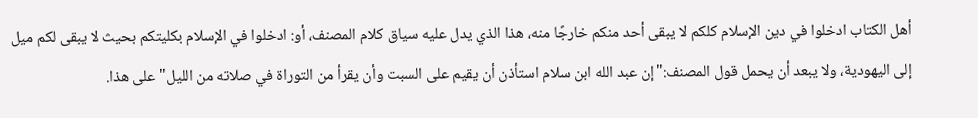أهل الكتاب ادخلوا في دين الإسلام كلكم لا يبقى أحد منكم خارجًا منه، هذا الذي يدل عليه سياق كلام المصنف، أو: ادخلوا في الإسلام بكليتكم بحيث لا يبقى لكم ميل إلى اليهودية، ولا يبعد أن يحمل قول المصنف:"إن عبد الله ابن سلام استأذن أن يقيم على السبت وأن يقرأ من التوراة في صلاته من الليل"على هذا.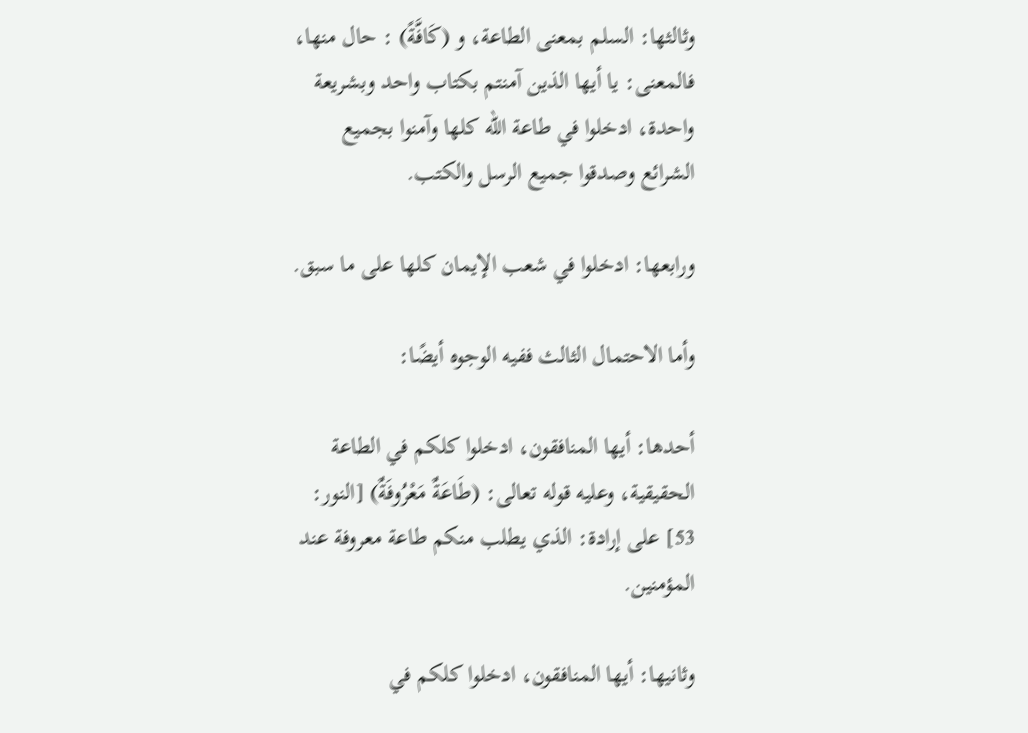وثالثها: السلم بمعنى الطاعة، و (كَافَّةً) : حال منها، فالمعنى: يا أيها الذين آمنتم بكتاب واحد وبشريعة واحدة، ادخلوا في طاعة الله كلها وآمنوا بجميع الشرائع وصدقوا جميع الرسل والكتب.

ورابعها: ادخلوا في شعب الإيمان كلها على ما سبق.

وأما الاحتمال الثالث ففيه الوجوه أيضًا:

أحدها: أيها المنافقون، ادخلوا كلكم في الطاعة الحقيقية، وعليه قوله تعالى: (طَاعَةٌ مَعْرُوفَةٌ) [النور: 53] على إرادة: الذي يطلب منكم طاعة معروفة عند المؤمنين.

وثانيها: أيها المنافقون، ادخلوا كلكم في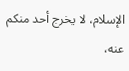الإسلام، لا يخرج أحد منكم عنه،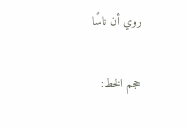روي أن ناسًا

حجم الخط: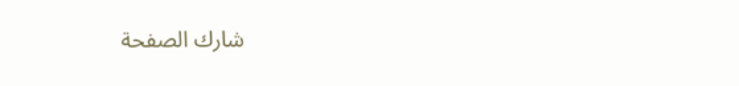شارك الصفحة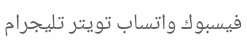فيسبوك واتساب تويتر تليجرام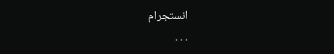انستجرام
. . .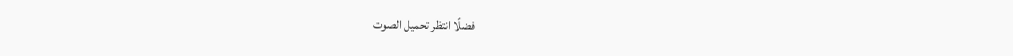فضلًا انتظر تحميل الصوت